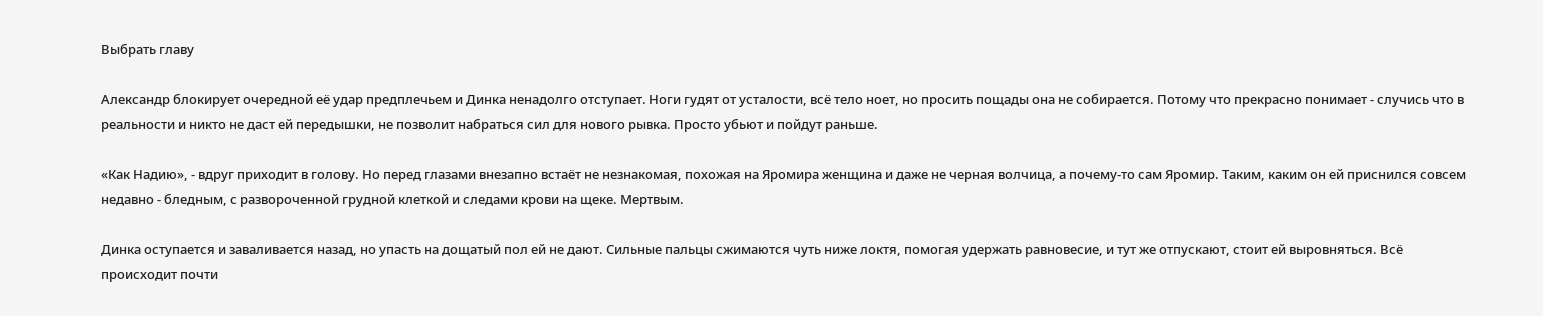Выбрать главу

Александр блокирует очередной её удар предплечьем и Динка ненадолго отступает. Ноги гудят от усталости, всё тело ноет, но просить пощады она не собирается. Потому что прекрасно понимает - случись что в реальности и никто не даст ей передышки, не позволит набраться сил для нового рывка. Просто убьют и пойдут раньше.

«Как Надию», - вдруг приходит в голову. Но перед глазами внезапно встаёт не незнакомая, похожая на Яромира женщина и даже не черная волчица, а почему-то сам Яромир. Таким, каким он ей приснился совсем недавно - бледным, с развороченной грудной клеткой и следами крови на щеке. Мертвым.

Динка оступается и заваливается назад, но упасть на дощатый пол ей не дают. Сильные пальцы сжимаются чуть ниже локтя, помогая удержать равновесие, и тут же отпускают, стоит ей выровняться. Всё происходит почти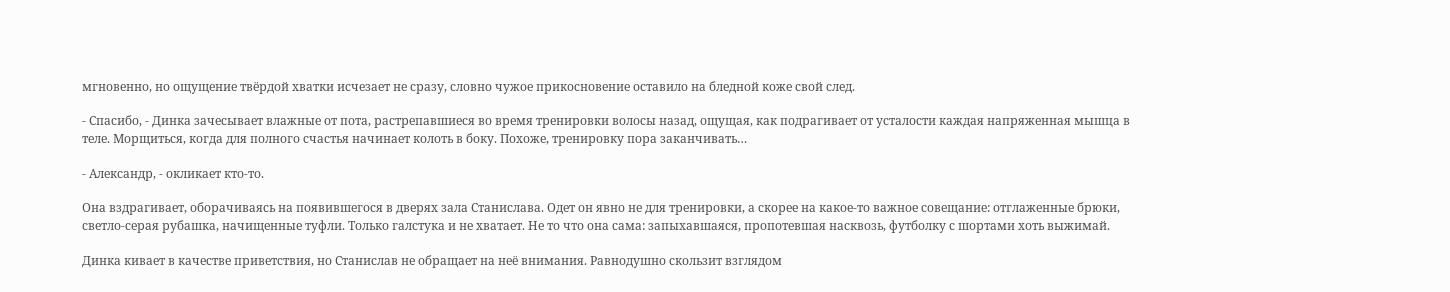мгновенно, но ощущение твёрдой хватки исчезает не сразу, словно чужое прикосновение оставило на бледной коже свой след.

- Спасибо, - Динка зачесывает влажные от пота, растрепавшиеся во время тренировки волосы назад, ощущая, как подрагивает от усталости каждая напряженная мышца в теле. Морщиться, когда для полного счастья начинает колоть в боку. Похоже, тренировку пора заканчивать…

- Александр, - окликает кто-то.

Она вздрагивает, оборачиваясь на появившегося в дверях зала Станислава. Одет он явно не для тренировки, а скорее на какое-то важное совещание: отглаженные брюки, светло-серая рубашка, начищенные туфли. Только галстука и не хватает. Не то что она сама: запыхавшаяся, пропотевшая насквозь, футболку с шортами хоть выжимай.

Динка кивает в качестве приветствия, но Станислав не обращает на неё внимания. Равнодушно скользит взглядом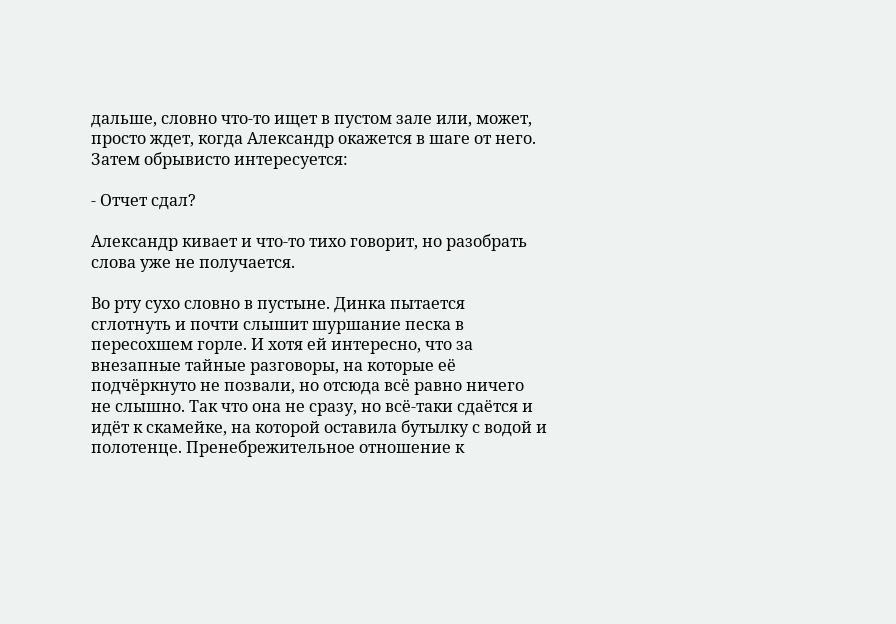дальше, словно что-то ищет в пустом зале или, может, просто ждет, когда Александр окажется в шаге от него. Затем обрывисто интересуется:

- Отчет сдал?

Александр кивает и что-то тихо говорит, но разобрать слова уже не получается.

Во рту сухо словно в пустыне. Динка пытается сглотнуть и почти слышит шуршание песка в пересохшем горле. И хотя ей интересно, что за внезапные тайные разговоры, на которые её подчёркнуто не позвали, но отсюда всё равно ничего не слышно. Так что она не сразу, но всё-таки сдаётся и идёт к скамейке, на которой оставила бутылку с водой и полотенце. Пренебрежительное отношение к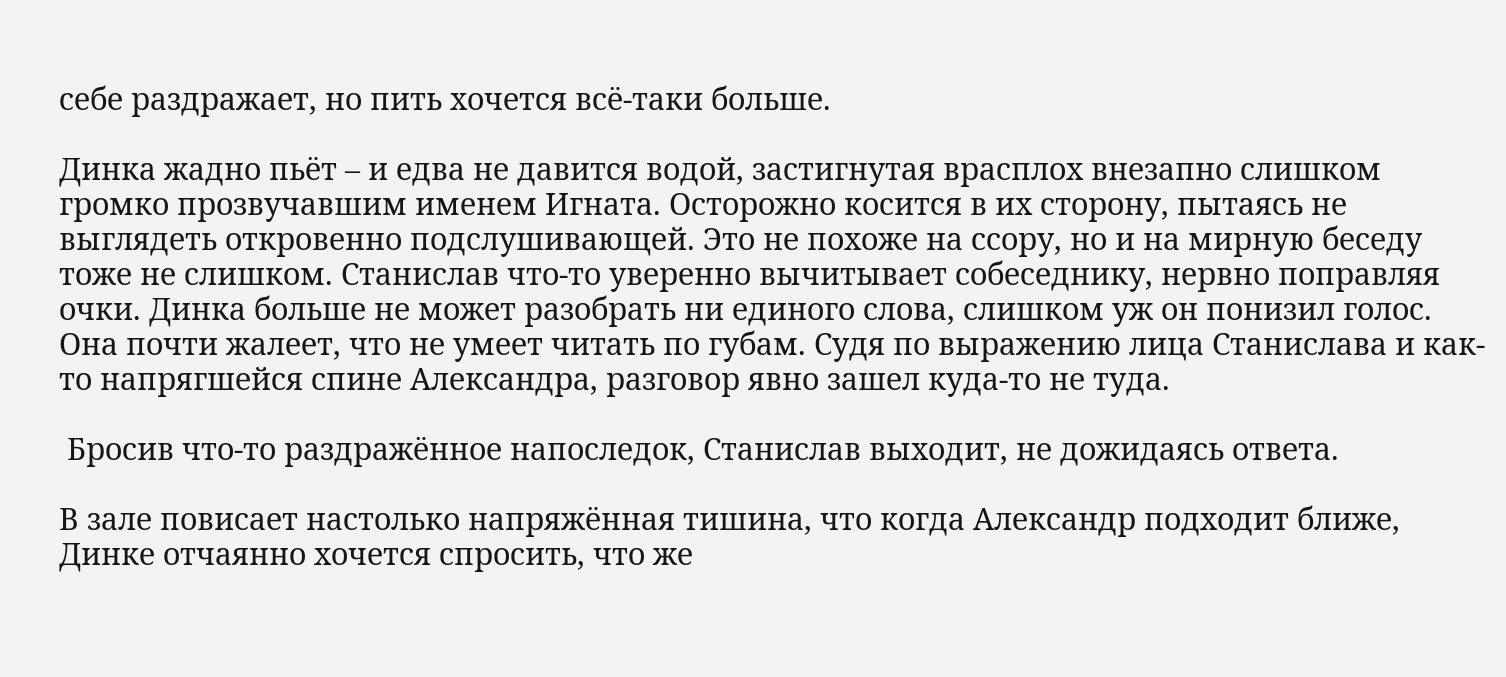себе раздражает, но пить хочется всё-таки больше.

Динка жадно пьёт – и едва не давится водой, застигнутая врасплох внезапно слишком громко прозвучавшим именем Игната. Осторожно косится в их сторону, пытаясь не выглядеть откровенно подслушивающей. Это не похоже на ссору, но и на мирную беседу тоже не слишком. Станислав что-то уверенно вычитывает собеседнику, нервно поправляя очки. Динка больше не может разобрать ни единого слова, слишком уж он понизил голос. Она почти жалеет, что не умеет читать по губам. Судя по выражению лица Станислава и как-то напрягшейся спине Александра, разговор явно зашел куда-то не туда.

 Бросив что-то раздражённое напоследок, Станислав выходит, не дожидаясь ответа.

В зале повисает настолько напряжённая тишина, что когда Александр подходит ближе, Динке отчаянно хочется спросить, что же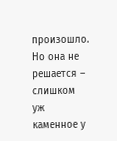произошло. Но она не решается – слишком уж каменное у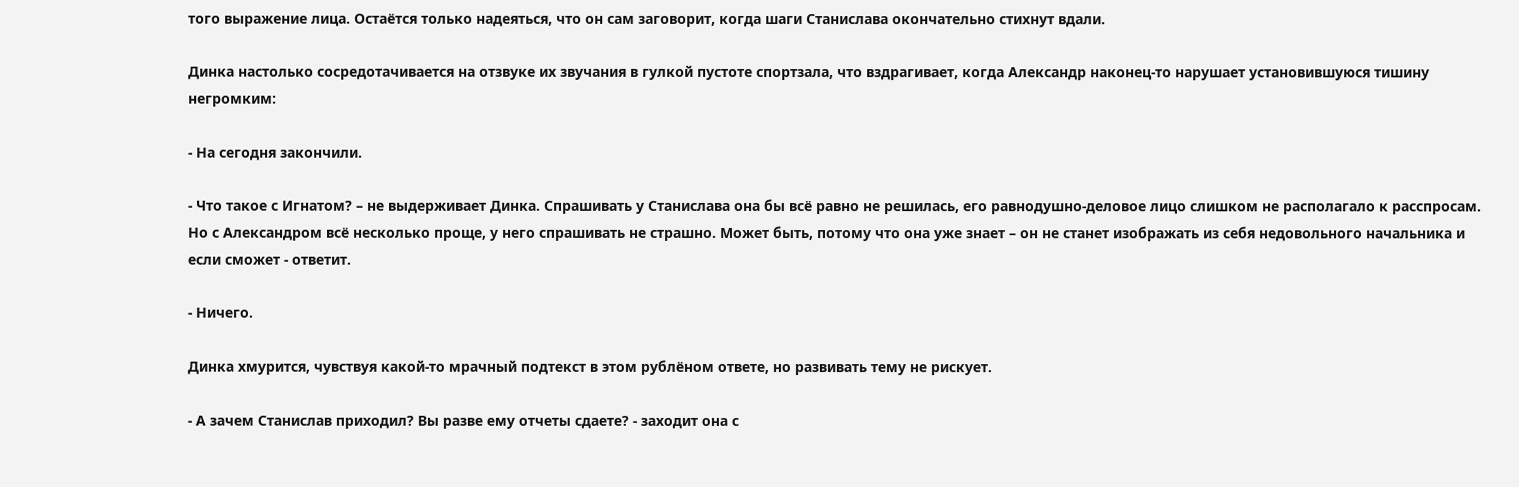того выражение лица. Остаётся только надеяться, что он сам заговорит, когда шаги Станислава окончательно стихнут вдали.

Динка настолько сосредотачивается на отзвуке их звучания в гулкой пустоте спортзала, что вздрагивает, когда Александр наконец-то нарушает установившуюся тишину негромким:

- На сегодня закончили.

- Что такое с Игнатом? – не выдерживает Динка. Спрашивать у Станислава она бы всё равно не решилась, его равнодушно-деловое лицо слишком не располагало к расспросам. Но с Александром всё несколько проще, у него спрашивать не страшно. Может быть, потому что она уже знает – он не станет изображать из себя недовольного начальника и если сможет - ответит.

- Ничего.

Динка хмурится, чувствуя какой-то мрачный подтекст в этом рублёном ответе, но развивать тему не рискует.

- А зачем Станислав приходил? Вы разве ему отчеты сдаете? - заходит она с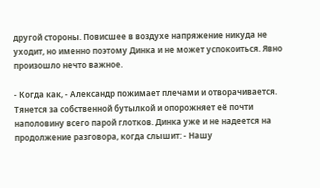другой стороны. Повисшее в воздухе напряжение никуда не уходит, но именно поэтому Динка и не может успокоиться. Явно произошло нечто важное.

- Когда как, - Александр пожимает плечами и отворачивается. Тянется за собственной бутылкой и опорожняет её почти наполовину всего парой глотков. Динка уже и не надеется на продолжение разговора, когда слышит: - Нашу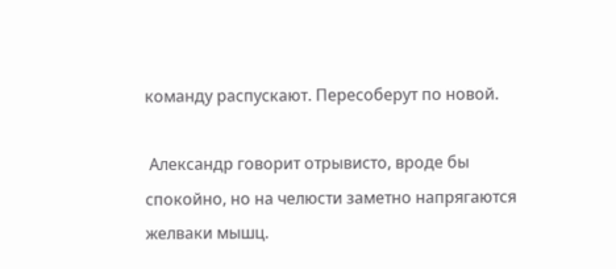команду распускают. Пересоберут по новой.

 Александр говорит отрывисто, вроде бы спокойно, но на челюсти заметно напрягаются желваки мышц.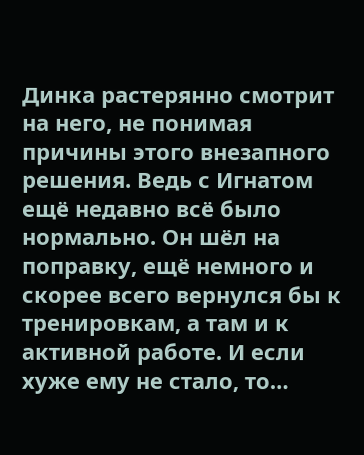Динка растерянно смотрит на него, не понимая причины этого внезапного решения. Ведь с Игнатом ещё недавно всё было нормально. Он шёл на поправку, ещё немного и скорее всего вернулся бы к тренировкам, а там и к активной работе. И если хуже ему не стало, то…